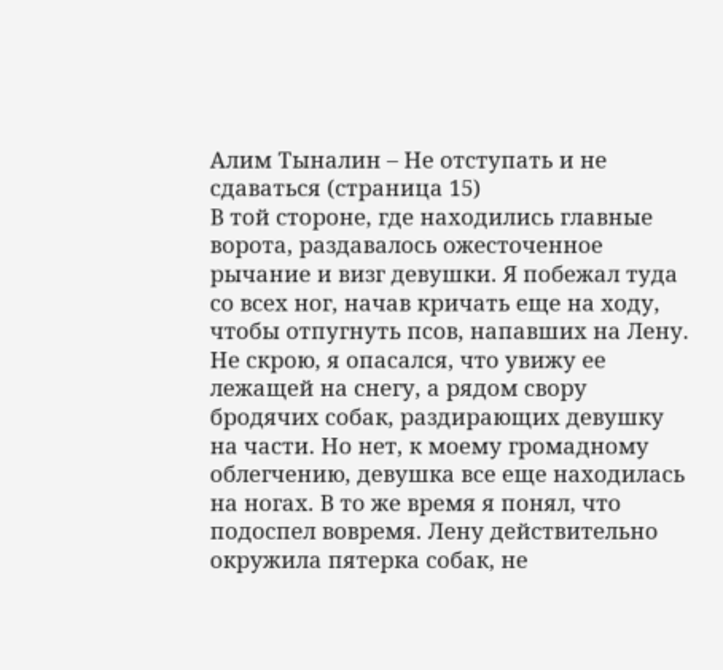Алим Тыналин – Не отступать и не сдаваться (страница 15)
В той стороне, где находились главные ворота, раздавалось ожесточенное рычание и визг девушки. Я побежал туда со всех ног, начав кричать еще на ходу, чтобы отпугнуть псов, напавших на Лену. Не скрою, я опасался, что увижу ее лежащей на снегу, а рядом свору бродячих собак, раздирающих девушку на части. Но нет, к моему громадному облегчению, девушка все еще находилась на ногах. В то же время я понял, что подоспел вовремя. Лену действительно окружила пятерка собак, не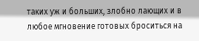таких уж и больших, злобно лающих и в любое мгновение готовых броситься на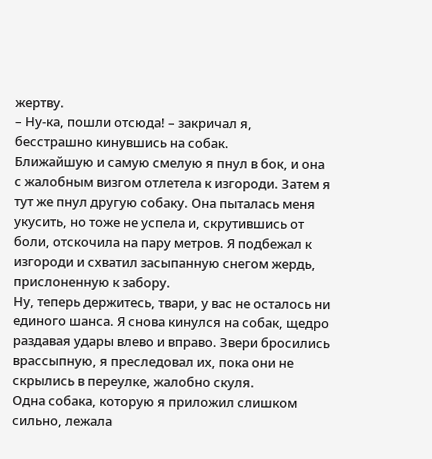жертву.
– Ну-ка, пошли отсюда! – закричал я, бесстрашно кинувшись на собак.
Ближайшую и самую смелую я пнул в бок, и она с жалобным визгом отлетела к изгороди. Затем я тут же пнул другую собаку. Она пыталась меня укусить, но тоже не успела и, скрутившись от боли, отскочила на пару метров. Я подбежал к изгороди и схватил засыпанную снегом жердь, прислоненную к забору.
Ну, теперь держитесь, твари, у вас не осталось ни единого шанса. Я снова кинулся на собак, щедро раздавая удары влево и вправо. Звери бросились врассыпную, я преследовал их, пока они не скрылись в переулке, жалобно скуля.
Одна собака, которую я приложил слишком сильно, лежала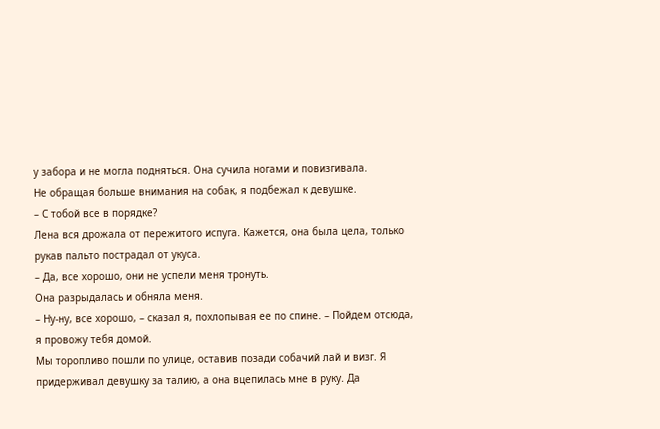у забора и не могла подняться. Она сучила ногами и повизгивала.
Не обращая больше внимания на собак, я подбежал к девушке.
– С тобой все в порядке?
Лена вся дрожала от пережитого испуга. Кажется, она была цела, только рукав пальто пострадал от укуса.
– Да, все хорошо, они не успели меня тронуть.
Она разрыдалась и обняла меня.
– Ну-ну, все хорошо, – сказал я, похлопывая ее по спине. – Пойдем отсюда, я провожу тебя домой.
Мы торопливо пошли по улице, оставив позади собачий лай и визг. Я придерживал девушку за талию, а она вцепилась мне в руку. Да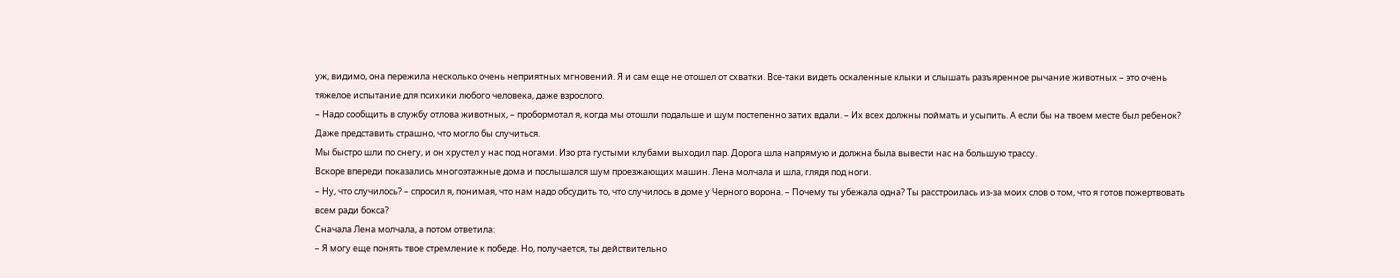уж, видимо, она пережила несколько очень неприятных мгновений. Я и сам еще не отошел от схватки. Все-таки видеть оскаленные клыки и слышать разъяренное рычание животных – это очень тяжелое испытание для психики любого человека, даже взрослого.
– Надо сообщить в службу отлова животных, – пробормотал я, когда мы отошли подальше и шум постепенно затих вдали. – Их всех должны поймать и усыпить. А если бы на твоем месте был ребенок? Даже представить страшно, что могло бы случиться.
Мы быстро шли по снегу, и он хрустел у нас под ногами. Изо рта густыми клубами выходил пар. Дорога шла напрямую и должна была вывести нас на большую трассу.
Вскоре впереди показались многоэтажные дома и послышался шум проезжающих машин. Лена молчала и шла, глядя под ноги.
– Ну, что случилось? – спросил я, понимая, что нам надо обсудить то, что случилось в доме у Черного ворона. – Почему ты убежала одна? Ты расстроилась из-за моих слов о том, что я готов пожертвовать всем ради бокса?
Сначала Лена молчала, а потом ответила:
– Я могу еще понять твое стремление к победе. Но, получается, ты действительно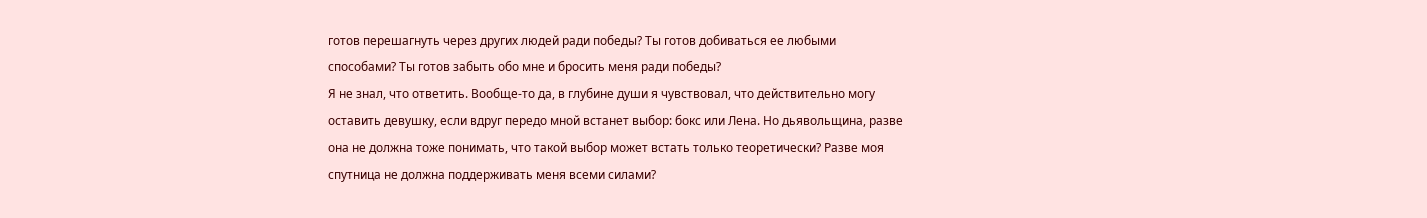готов перешагнуть через других людей ради победы? Ты готов добиваться ее любыми способами? Ты готов забыть обо мне и бросить меня ради победы?
Я не знал, что ответить. Вообще-то да, в глубине души я чувствовал, что действительно могу оставить девушку, если вдруг передо мной встанет выбор: бокс или Лена. Но дьявольщина, разве она не должна тоже понимать, что такой выбор может встать только теоретически? Разве моя спутница не должна поддерживать меня всеми силами?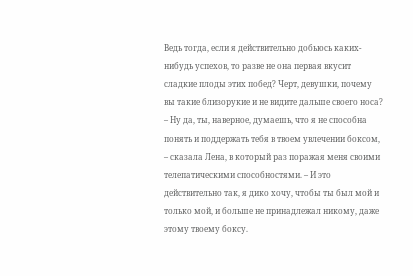Ведь тогда, если я действительно добьюсь каких-нибудь успехов, то разве не она первая вкусит сладкие плоды этих побед? Черт, девушки, почему вы такие близорукие и не видите дальше своего носа?
– Ну да, ты, наверное, думаешь, что я не способна понять и поддержать тебя в твоем увлечении боксом, – сказала Лена, в который раз поражая меня своими телепатическими способностями. – И это действительно так, я дико хочу, чтобы ты был мой и только мой, и больше не принадлежал никому, даже этому твоему боксу.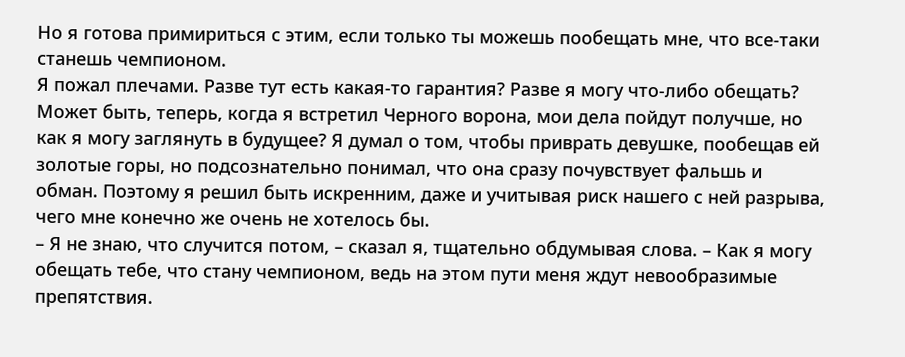Но я готова примириться с этим, если только ты можешь пообещать мне, что все-таки станешь чемпионом.
Я пожал плечами. Разве тут есть какая-то гарантия? Разве я могу что-либо обещать? Может быть, теперь, когда я встретил Черного ворона, мои дела пойдут получше, но как я могу заглянуть в будущее? Я думал о том, чтобы приврать девушке, пообещав ей золотые горы, но подсознательно понимал, что она сразу почувствует фальшь и обман. Поэтому я решил быть искренним, даже и учитывая риск нашего с ней разрыва, чего мне конечно же очень не хотелось бы.
– Я не знаю, что случится потом, – сказал я, тщательно обдумывая слова. – Как я могу обещать тебе, что стану чемпионом, ведь на этом пути меня ждут невообразимые препятствия.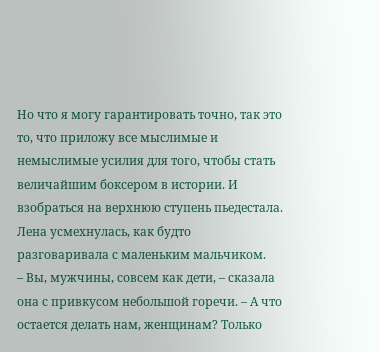Но что я могу гарантировать точно, так это то, что приложу все мыслимые и немыслимые усилия для того, чтобы стать величайшим боксером в истории. И взобраться на верхнюю ступень пьедестала.
Лена усмехнулась, как будто разговаривала с маленьким мальчиком.
– Вы, мужчины, совсем как дети, – сказала она с привкусом небольшой горечи. – А что остается делать нам, женщинам? Только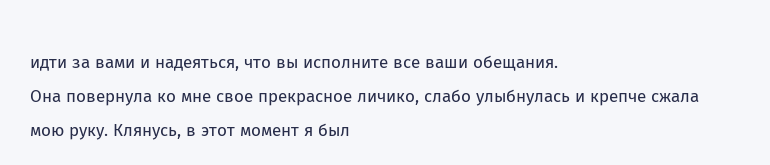идти за вами и надеяться, что вы исполните все ваши обещания.
Она повернула ко мне свое прекрасное личико, слабо улыбнулась и крепче сжала мою руку. Клянусь, в этот момент я был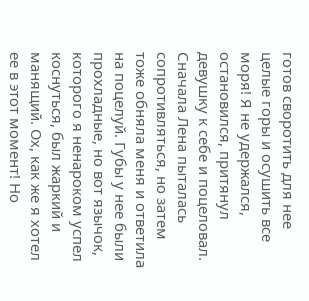готов своротить для нее целые горы и осушить все моря! Я не удержался, остановился, притянул девушку к себе и поцеловал.
Сначала Лена пыталась сопротивляться, но затем тоже обняла меня и ответила на поцелуй. Губы у нее были прохладные, но вот язычок, которого я ненароком успел коснуться, был жаркий и манящий. Ох, как же я хотел ее в этот момент! Но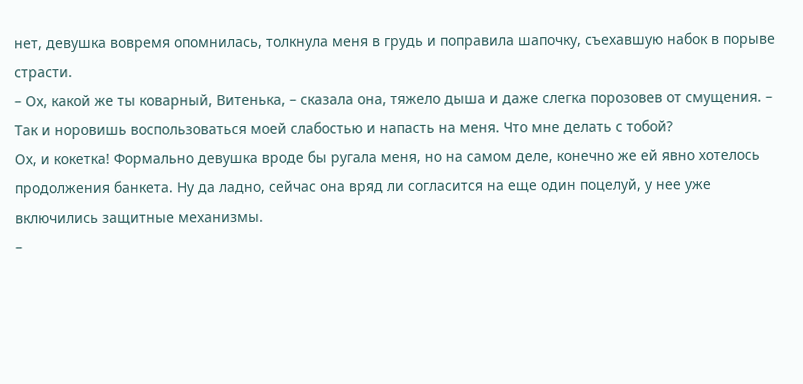нет, девушка вовремя опомнилась, толкнула меня в грудь и поправила шапочку, съехавшую набок в порыве страсти.
– Ох, какой же ты коварный, Витенька, – сказала она, тяжело дыша и даже слегка порозовев от смущения. – Так и норовишь воспользоваться моей слабостью и напасть на меня. Что мне делать с тобой?
Ох, и кокетка! Формально девушка вроде бы ругала меня, но на самом деле, конечно же ей явно хотелось продолжения банкета. Ну да ладно, сейчас она вряд ли согласится на еще один поцелуй, у нее уже включились защитные механизмы.
–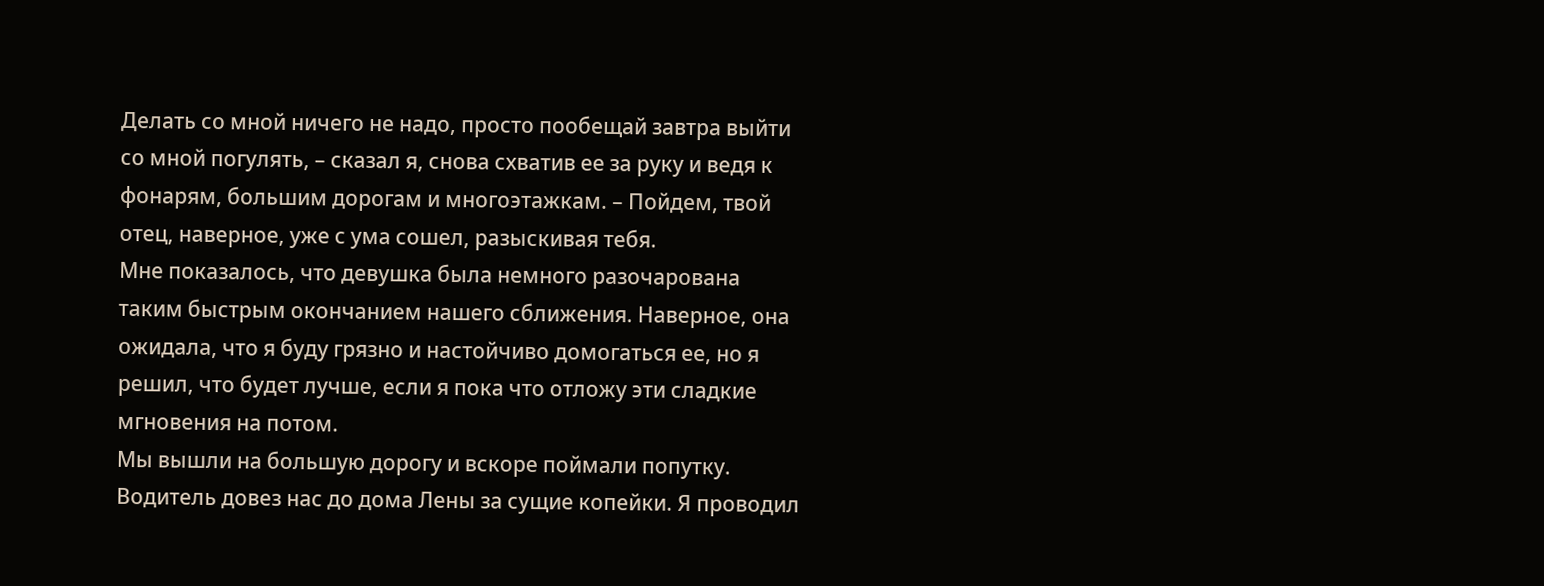Делать со мной ничего не надо, просто пообещай завтра выйти со мной погулять, – сказал я, снова схватив ее за руку и ведя к фонарям, большим дорогам и многоэтажкам. – Пойдем, твой отец, наверное, уже с ума сошел, разыскивая тебя.
Мне показалось, что девушка была немного разочарована таким быстрым окончанием нашего сближения. Наверное, она ожидала, что я буду грязно и настойчиво домогаться ее, но я решил, что будет лучше, если я пока что отложу эти сладкие мгновения на потом.
Мы вышли на большую дорогу и вскоре поймали попутку. Водитель довез нас до дома Лены за сущие копейки. Я проводил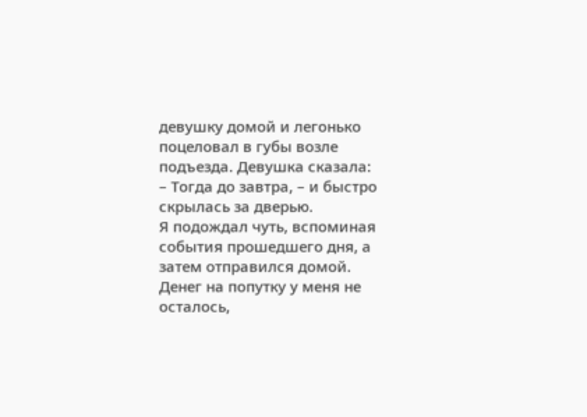девушку домой и легонько поцеловал в губы возле подъезда. Девушка сказала:
– Тогда до завтра, – и быстро скрылась за дверью.
Я подождал чуть, вспоминая события прошедшего дня, а затем отправился домой. Денег на попутку у меня не осталось,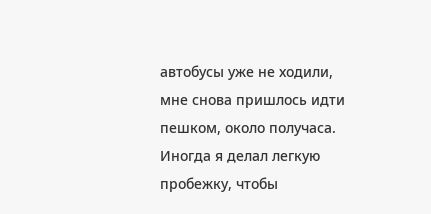автобусы уже не ходили, мне снова пришлось идти пешком, около получаса. Иногда я делал легкую пробежку, чтобы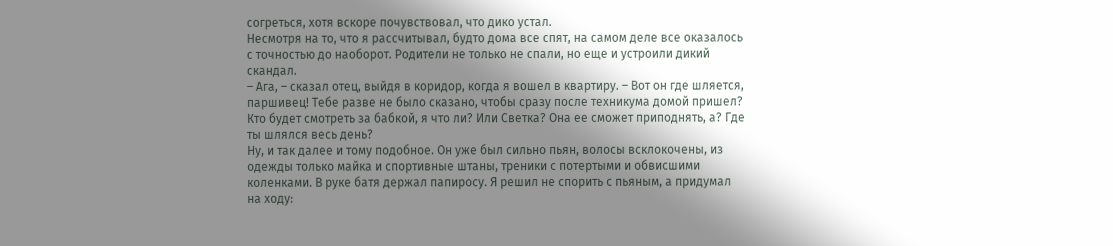согреться, хотя вскоре почувствовал, что дико устал.
Несмотря на то, что я рассчитывал, будто дома все спят, на самом деле все оказалось с точностью до наоборот. Родители не только не спали, но еще и устроили дикий скандал.
– Ага, – сказал отец, выйдя в коридор, когда я вошел в квартиру. – Вот он где шляется, паршивец! Тебе разве не было сказано, чтобы сразу после техникума домой пришел? Кто будет смотреть за бабкой, я что ли? Или Светка? Она ее сможет приподнять, а? Где ты шлялся весь день?
Ну, и так далее и тому подобное. Он уже был сильно пьян, волосы всклокочены, из одежды только майка и спортивные штаны, треники с потертыми и обвисшими коленками. В руке батя держал папиросу. Я решил не спорить с пьяным, а придумал на ходу: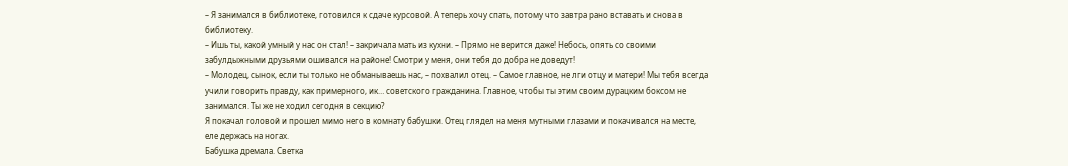– Я занимался в библиотеке, готовился к сдаче курсовой. А теперь хочу спать, потому что завтра рано вставать и снова в библиотеку.
– Ишь ты, какой умный у нас он стал! – закричала мать из кухни. – Прямо не верится даже! Небось, опять со своими забулдыжными друзьями ошивался на районе! Смотри у меня, они тебя до добра не доведут!
– Молодец, сынок, если ты только не обманываешь нас, – похвалил отец. – Самое главное, не лги отцу и матери! Мы тебя всегда учили говорить правду, как примерного, ик… советского гражданина. Главное, чтобы ты этим своим дурацким боксом не занимался. Ты же не ходил сегодня в секцию?
Я покачал головой и прошел мимо него в комнату бабушки. Отец глядел на меня мутными глазами и покачивался на месте, еле держась на ногах.
Бабушка дремала. Светка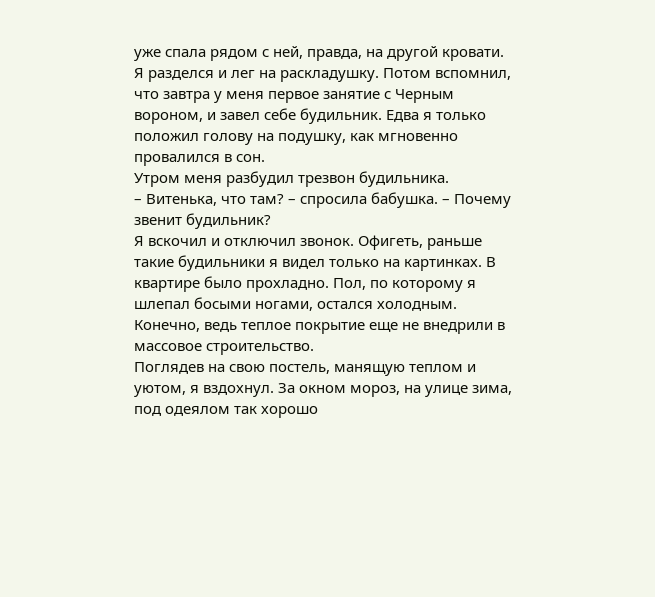уже спала рядом с ней, правда, на другой кровати.
Я разделся и лег на раскладушку. Потом вспомнил, что завтра у меня первое занятие с Черным вороном, и завел себе будильник. Едва я только положил голову на подушку, как мгновенно провалился в сон.
Утром меня разбудил трезвон будильника.
– Витенька, что там? – спросила бабушка. – Почему звенит будильник?
Я вскочил и отключил звонок. Офигеть, раньше такие будильники я видел только на картинках. В квартире было прохладно. Пол, по которому я шлепал босыми ногами, остался холодным. Конечно, ведь теплое покрытие еще не внедрили в массовое строительство.
Поглядев на свою постель, манящую теплом и уютом, я вздохнул. За окном мороз, на улице зима, под одеялом так хорошо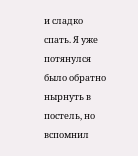и сладко спать. Я уже потянулся было обратно нырнуть в постель, но вспомнил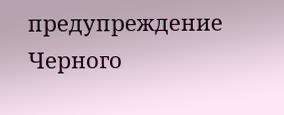предупреждение Черного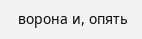ворона и, опять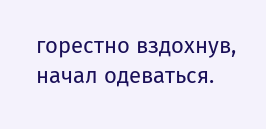горестно вздохнув, начал одеваться.